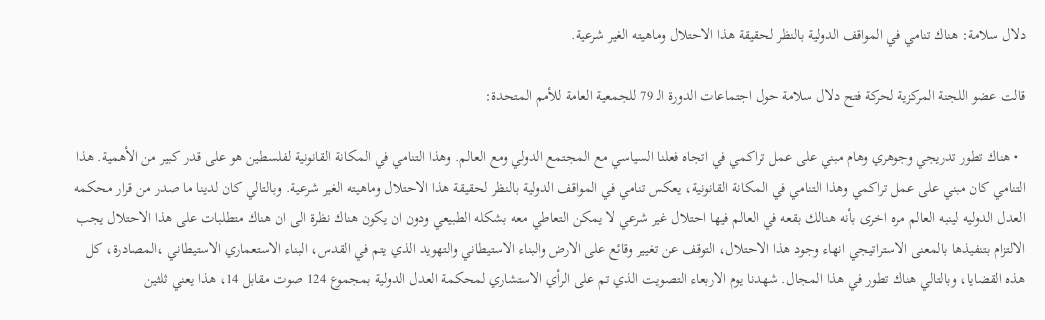دلال سلامة: هناك تنامي في المواقف الدولية بالنظر لحقيقة هذا الاحتلال وماهيته الغير شرعية.

قالت عضو اللجنة المركزية لحركة فتح دلال سلامة حول اجتماعات الدورة الـ 79 للجمعية العامة للأمم المتحدة:

  • هناك تطور تدريجي وجوهري وهام مبني على عمل تراكمي في اتجاه فعلنا السياسي مع المجتمع الدولي ومع العالم. وهذا التنامي في المكانة القانونية لفلسطين هو على قدر كبير من الأهمية. هذا التنامي كان مبني على عمل تراكمي وهذا التنامي في المكانة القانونية، يعكس تنامي في المواقف الدولية بالنظر لحقيقة هذا الاحتلال وماهيته الغير شرعية. وبالتالي كان لدينا ما صدر من قرار محكمه العدل الدوليه لينبه العالم مره اخرى بأنه هنالك بقعه في العالم فيها احتلال غير شرعي لا يمكن التعاطي معه بشكله الطبيعي ودون ان يكون هناك نظرة الى ان هناك متطلبات على هذا الاحتلال يجب الالتزام بتنفيذها بالمعنى الاستراتيجي انهاء وجود هذا الاحتلال، التوقف عن تغيير وقائع على الارض والبناء الاستيطاني والتهويد الذي يتم في القدس، البناء الاستعماري الاستيطاني ،المصادرة، كل هذه القضايا، وبالتالي هناك تطور في هذا المجال. شهدنا يوم الاربعاء التصويت الذي تم على الرأي الاستشاري لمحكمة العدل الدولية بمجموع 124 صوت مقابل 14، هذا يعني ثلثين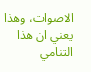الاصوات، وهذا يعني ان هذا التنامي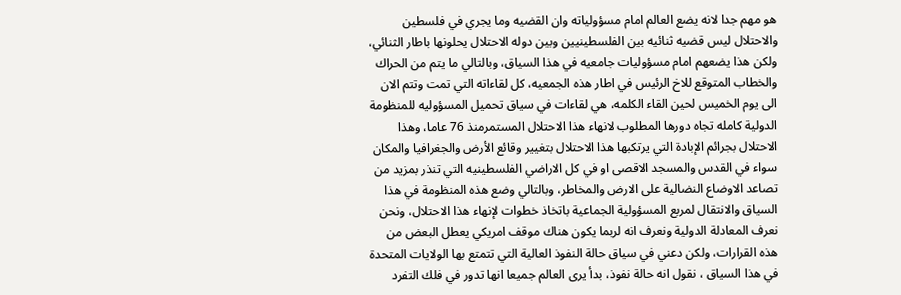هو مهم جدا لانه يضع العالم امام مسؤولياته وان القضيه وما يجري في فلسطين والاحتلال ليس قضيه ثنائيه بين الفلسطينيين وبين دوله الاحتلال يحلونها باطار الثنائي، ولكن هذا يضعهم امام مسؤوليات جامعيه في هذا السياق، وبالتالي ما يتم من الحراك والخطاب المتوقع للاخ الرئيس في اطار هذه الجمعيه، كل لقاءاته التي تمت وتتم الان الى يوم الخميس لحين القاء الكلمه، هي لقاءات في سياق تحميل المسؤوليه للمنظومة الدولية كامله تجاه دورها المطلوب لانهاء هذا الاحتلال المستمرمنذ 76 عاما، وهذا الاحتلال بجرائم الإبادة التي يرتكبها هذا الاحتلال بتغيير وقائع الأرض والجغرافيا والمكان سواء في القدس والمسجد الاقصى او في كل الاراضي الفلسطينيه التي تنذر بمزيد من تصاعد الاوضاع النضالية على الارض والمخاطر، وبالتالي وضع هذه المنظومة في هذا السياق والانتقال لمربع المسؤولية الجماعية باتخاذ خطوات لإنهاء هذا الاحتلال، ونحن نعرف المعادلة الدولية ونعرف انه لربما يكون هناك موقف امريكي يعطل البعض من هذه القرارات، ولكن دعني في سياق حالة النفوذ العالية التي تتمتع بها الولايات المتحدة في هذا السياق ، نقول انه حالة نفوذ، بدأ يرى العالم جميعا انها تدور في فلك التفرد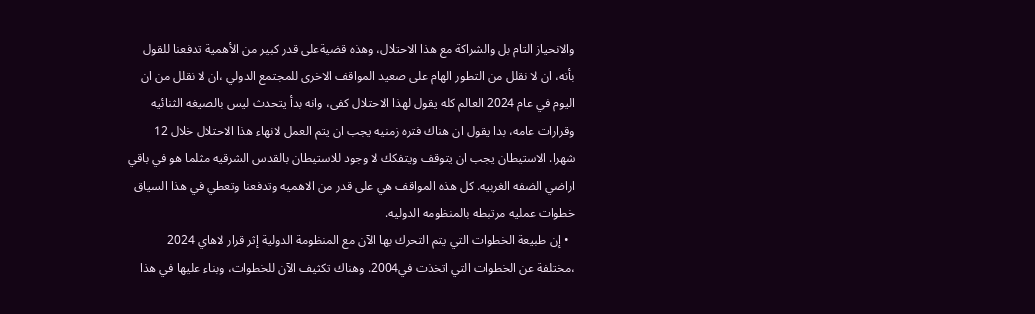والانحياز التام بل والشراكة مع هذا الاحتلال، وهذه قضيةعلى قدر كبير من الأهمية تدفعنا للقول بأنه، ان لا نقلل من التطور الهام على صعيد المواقف الاخرى للمجتمع الدولي ،ان لا نقلل من ان اليوم في عام 2024 العالم كله يقول لهذا الاحتلال كفى، وانه بدأ يتحدث ليس بالصيغه الثنائيه وقرارات عامه، بدا يقول ان هناك فتره زمنيه يجب ان يتم العمل لانهاء هذا الاحتلال خلال 12 شهرا. الاستيطان يجب ان يتوقف ويتفكك لا وجود للاستيطان بالقدس الشرقيه مثلما هو في باقي اراضي الضفه الغربيه. كل هذه المواقف هي على قدر من الاهميه وتدفعنا وتعطي في هذا السياق خطوات عمليه مرتبطه بالمنظومه الدوليه.
  • إن طبيعة الخطوات التي يتم التحرك بها الآن مع المنظومة الدولية إثر قرار لاهاي 2024 ،مختلفة عن الخطوات التي اتخذت في2004. وهناك تكثيف الآن للخطوات، وبناء عليها في هذا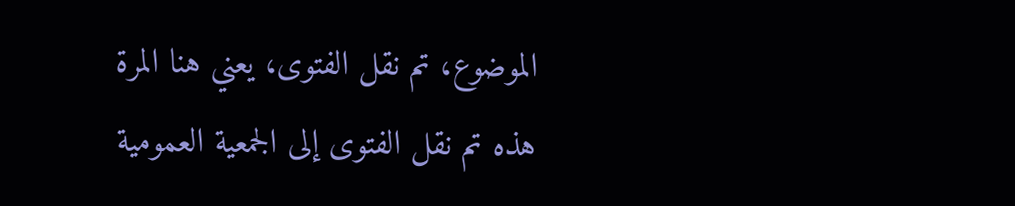الموضوع، تم نقل الفتوى، يعني هنا المرة هذه تم نقل الفتوى إلى الجمعية العمومية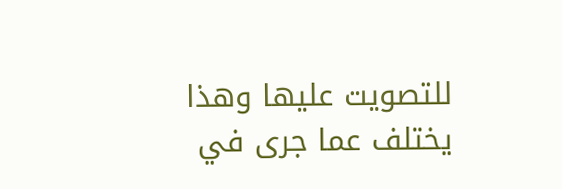للتصويت عليها وهذا يختلف عما جرى في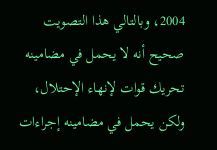2004، وبالتالي هذا التصويت صحيح أنه لا يحمل في مضامينه تحريك قوات لإنهاء الإحتلال، ولكن يحمل في مضامينه إجراءات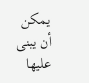يمكن أن يبنى عليها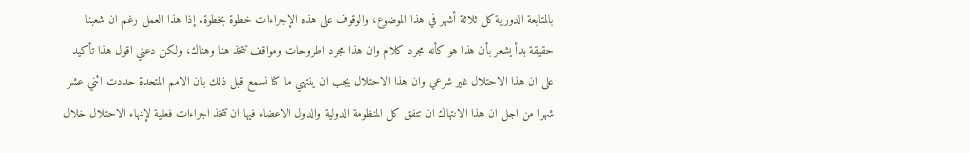بالمتابعة الدورية كل ثلاثة أشهر في هذا الموضوع، والوقوف على هذه الإجراءات خطوة بخطوة. إذا هذا العمل رغم ان شعبنا حقيقة بدأ يشعر بأن هذا هو كأنه مجرد كلام وان هذا مجرد اطروحات ومواقف تتخذ هنا وهناك، ولكن دعني اقول هذا تأكيد على ان هذا الاحتلال غير شرعي وان هذا الاحتلال يجب ان ينتهي ما كنا نسمع قبل ذلك بان الامم المتحدة حددت اثني عشر شهرا من اجل ان هذا الانتهاك ان تتفق كل المنظومة الدولية والدول الاعضاء فيها ان تتخذ اجراءات فعلية لإنهاء الاحتلال خلال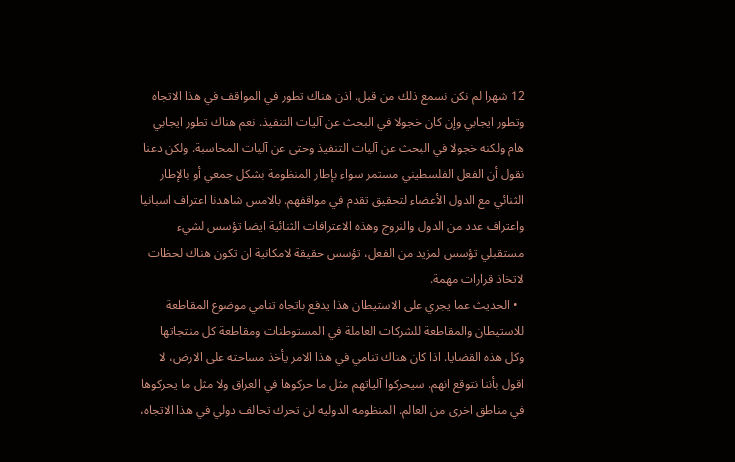12 شهرا لم نكن نسمع ذلك من قبل. اذن هناك تطور في المواقف في هذا الاتجاه وتطور ايجابي وإن كان خجولا في البحث عن آليات التنفيذ. نعم هناك تطور ايجابي هام ولكنه خجولا في البحث عن آليات التنفيذ وحتى عن آليات المحاسبة. ولكن دعنا نقول أن الفعل الفلسطيني مستمر سواء بإطار المنظومة بشكل جمعي أو بالإطار الثنائي مع الدول الأعضاء لتحقيق تقدم في مواقفهم. بالامس شاهدنا اعتراف اسبانيا واعتراف عدد من الدول والنروج وهذه الاعترافات الثنائية ايضا تؤسس لشيء مستقبلي تؤسس لمزيد من الفعل، تؤسس حقيقة لامكانية ان تكون هناك لحظات لاتخاذ قرارات مهمة.
  • الحديث عما يجري على الاستيطان هذا يدفع باتجاه تنامي موضوع المقاطعة للاستيطان والمقاطعة للشركات العاملة في المستوطنات ومقاطعة كل منتجاتها وكل هذه القضايا. اذا كان هناك تنامي في هذا الامر يأخذ مساحته على الارض، لا اقول بأننا نتوقع انهم. سيحركوا آلياتهم مثل ما حركوها في العراق ولا مثل ما يحركوها في مناطق اخرى من العالم. المنظومه الدوليه لن تحرك تحالف دولي في هذا الاتجاه،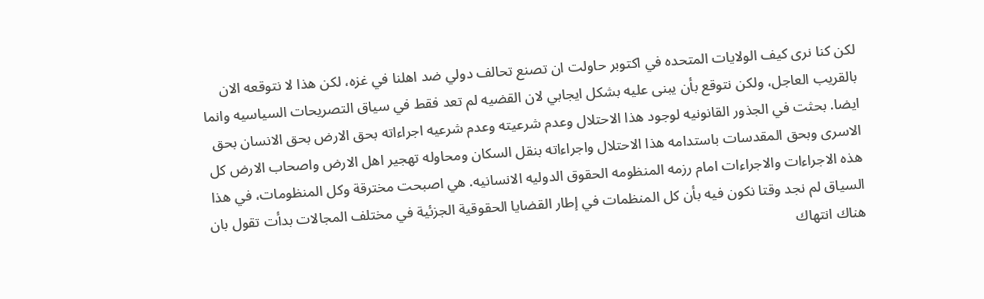لكن كنا نرى كيف الولايات المتحده في اكتوبر حاولت ان تصنع تحالف دولي ضد اهلنا في غزه، لكن هذا لا نتوقعه الان بالقريب العاجل، ولكن نتوقع بأن يبنى عليه بشكل ايجابي لان القضيه لم تعد فقط في سياق التصريحات السياسيه وانما ايضا. بحثت في الجذور القانونيه لوجود هذا الاحتلال وعدم شرعيته وعدم شرعيه اجراءاته بحق الارض بحق الانسان بحق الاسرى وبحق المقدسات باستدامه هذا الاحتلال واجراءاته بنقل السكان ومحاوله تهجير اهل الارض واصحاب الارض كل هذه الاجراءات والاجراءات امام رزمه المنظومه الحقوق الدوليه الانسانيه. هي اصبحت مخترقة وكل المنظومات، في هذا السياق لم نجد وقتا نكون فيه بأن كل المنظمات في إطار القضايا الحقوقية الجزئية في مختلف المجالات بدأت تقول بان هناك انتهاك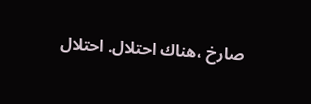صارخ ،هناك احتلال. احتلال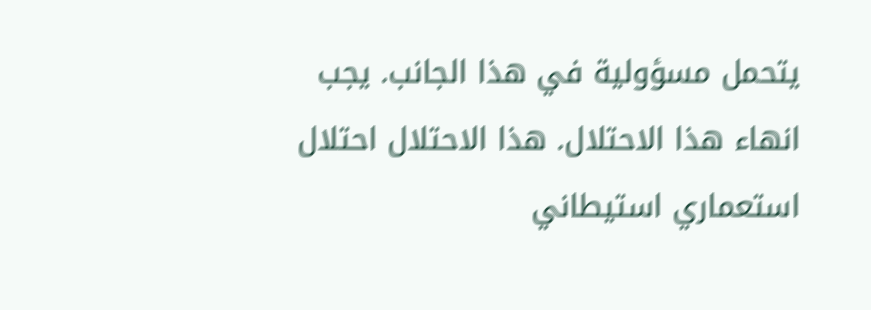يتحمل مسؤولية في هذا الجانب. يجب انهاء هذا الاحتلال. هذا الاحتلال احتلال استعماري استيطاني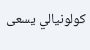كولونيالي يسعى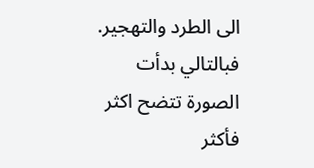الى الطرد والتهجير. فبالتالي بدأت الصورة تتضح اكثر فأكثر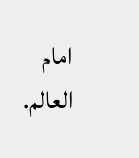امام العالم.